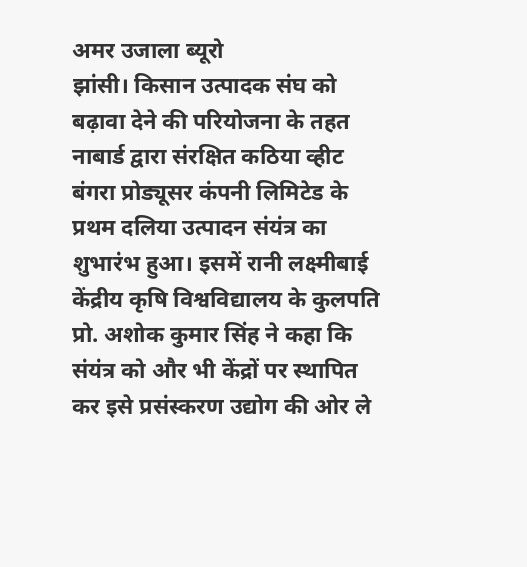अमर उजाला ब्यूरो
झांसी। किसान उत्पादक संघ को बढ़ावा देने की परियोजना के तहत नाबार्ड द्वारा संरक्षित कठिया व्हीट बंगरा प्रोड्यूसर कंपनी लिमिटेड के प्रथम दलिया उत्पादन संयंत्र का शुभारंभ हुआ। इसमें रानी लक्ष्मीबाई केंद्रीय कृषि विश्वविद्यालय के कुलपति प्रो. अशोक कुमार सिंह ने कहा कि संयंत्र को और भी केंद्रों पर स्थापित कर इसे प्रसंस्करण उद्योग की ओर ले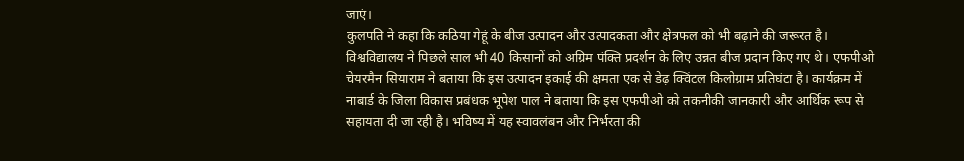जाएं।
कुलपति ने कहा कि कठिया गेहूं के बीज उत्पादन और उत्पादकता और क्षेत्रफल को भी बढ़ाने की जरूरत है। विश्वविद्यालय ने पिछले साल भी 40 किसानों को अग्रिम पंक्ति प्रदर्शन के लिए उन्नत बीज प्रदान किए गए थे। एफपीओ चेयरमैन सियाराम ने बताया कि इस उत्पादन इकाई की क्षमता एक से डेढ़ क्विंटल किलोग्राम प्रतिघंटा है। कार्यक्रम में नाबार्ड के जिला विकास प्रबंधक भूपेश पाल ने बताया कि इस एफपीओ को तकनीकी जानकारी और आर्थिक रूप से सहायता दी जा रही है। भविष्य में यह स्वावलंबन और निर्भरता की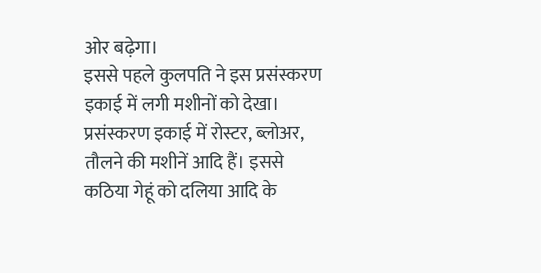ओर बढ़ेगा।
इससे पहले कुलपति ने इस प्रसंस्करण इकाई में लगी मशीनों को देखा। प्रसंस्करण इकाई में रोस्टर, ब्लोअर, तौलने की मशीनें आदि हैं। इससे कठिया गेहूं को दलिया आदि के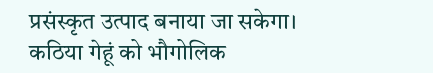प्रसंस्कृत उत्पाद बनाया जा सकेगा। कठिया गेहूं को भौगोलिक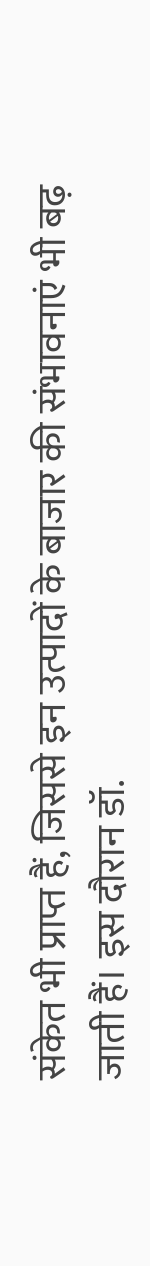संकेत भी प्राप्त हैं, जिससे इन उत्पादों के बाजार की संभावनाएं भी बढ़ जाती हैं। इस दौरान डॉ.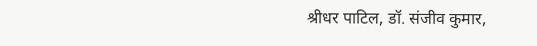श्रीधर पाटिल, डॉ. संजीव कुमार,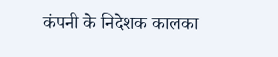कंपनी के निदेशक कालका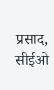प्रसाद, सीईओ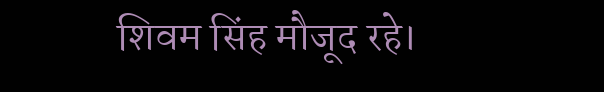शिवम सिंह मौजूद रहे।